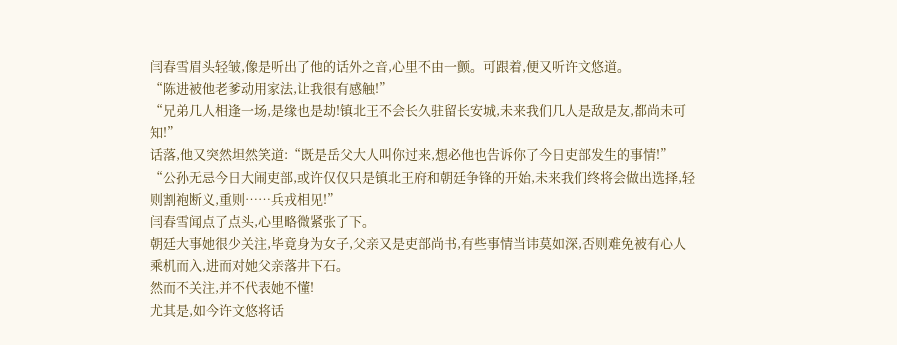闫春雪眉头轻皱,像是听出了他的话外之音,心里不由一颤。可跟着,便又听许文悠道。
“陈进被他老爹动用家法,让我很有感触!”
“兄弟几人相逢一场,是缘也是劫!镇北王不会长久驻留长安城,未来我们几人是敌是友,都尚未可知!”
话落,他又突然坦然笑道:“既是岳父大人叫你过来,想必他也告诉你了今日吏部发生的事情!”
“公孙无忌今日大闹吏部,或许仅仅只是镇北王府和朝廷争锋的开始,未来我们终将会做出选择,轻则割袍断义,重则……兵戎相见!”
闫春雪闻点了点头,心里略微紧张了下。
朝廷大事她很少关注,毕竟身为女子,父亲又是吏部尚书,有些事情当讳莫如深,否则难免被有心人乘机而入,进而对她父亲落井下石。
然而不关注,并不代表她不懂!
尤其是,如今许文悠将话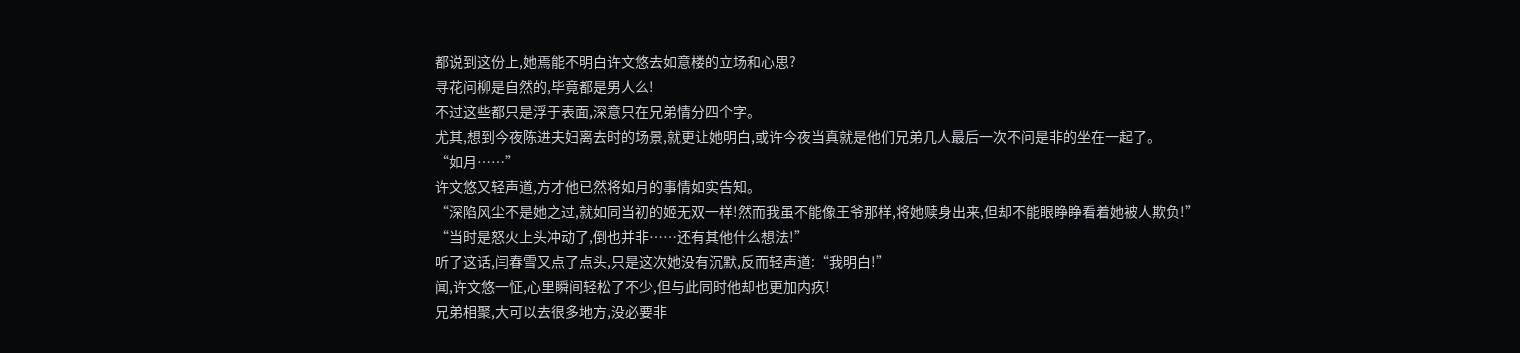都说到这份上,她焉能不明白许文悠去如意楼的立场和心思?
寻花问柳是自然的,毕竟都是男人么!
不过这些都只是浮于表面,深意只在兄弟情分四个字。
尤其,想到今夜陈进夫妇离去时的场景,就更让她明白,或许今夜当真就是他们兄弟几人最后一次不问是非的坐在一起了。
“如月……”
许文悠又轻声道,方才他已然将如月的事情如实告知。
“深陷风尘不是她之过,就如同当初的姬无双一样!然而我虽不能像王爷那样,将她赎身出来,但却不能眼睁睁看着她被人欺负!”
“当时是怒火上头冲动了,倒也并非……还有其他什么想法!”
听了这话,闫春雪又点了点头,只是这次她没有沉默,反而轻声道:“我明白!”
闻,许文悠一怔,心里瞬间轻松了不少,但与此同时他却也更加内疚!
兄弟相聚,大可以去很多地方,没必要非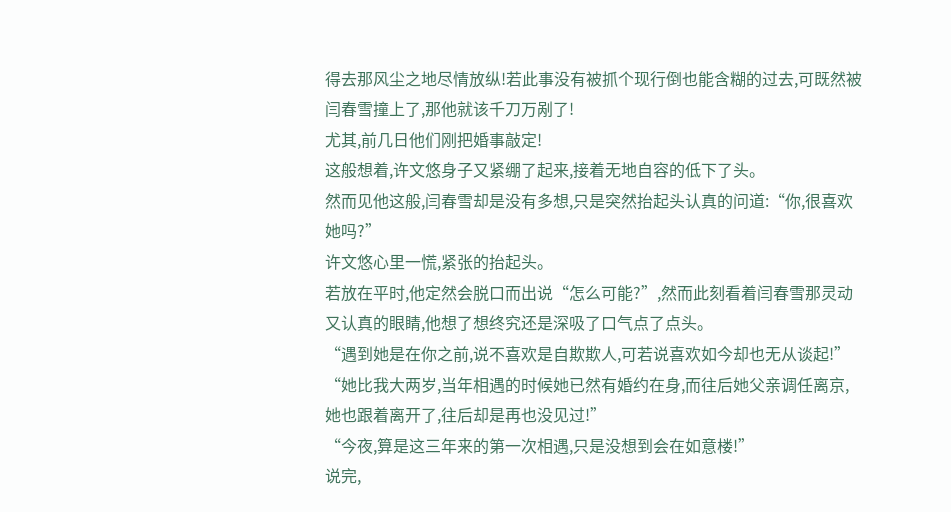得去那风尘之地尽情放纵!若此事没有被抓个现行倒也能含糊的过去,可既然被闫春雪撞上了,那他就该千刀万剐了!
尤其,前几日他们刚把婚事敲定!
这般想着,许文悠身子又紧绷了起来,接着无地自容的低下了头。
然而见他这般,闫春雪却是没有多想,只是突然抬起头认真的问道:“你,很喜欢她吗?”
许文悠心里一慌,紧张的抬起头。
若放在平时,他定然会脱口而出说“怎么可能?”,然而此刻看着闫春雪那灵动又认真的眼睛,他想了想终究还是深吸了口气点了点头。
“遇到她是在你之前,说不喜欢是自欺欺人,可若说喜欢如今却也无从谈起!”
“她比我大两岁,当年相遇的时候她已然有婚约在身,而往后她父亲调任离京,她也跟着离开了,往后却是再也没见过!”
“今夜,算是这三年来的第一次相遇,只是没想到会在如意楼!”
说完,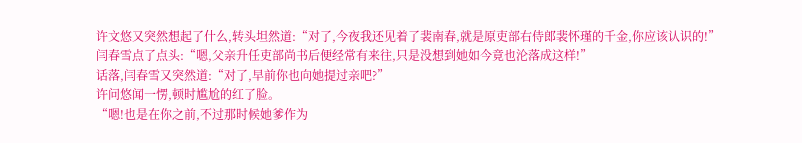许文悠又突然想起了什么,转头坦然道:“对了,今夜我还见着了裴南春,就是原吏部右侍郎裴怀瑾的千金,你应该认识的!”
闫春雪点了点头:“嗯,父亲升任吏部尚书后便经常有来往,只是没想到她如今竟也沦落成这样!”
话落,闫春雪又突然道:“对了,早前你也向她提过亲吧?”
许问悠闻一愣,顿时尴尬的红了脸。
“嗯!也是在你之前,不过那时候她爹作为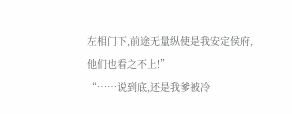左相门下,前途无量纵使是我安定侯府,他们也看之不上!”
“……说到底,还是我爹被冷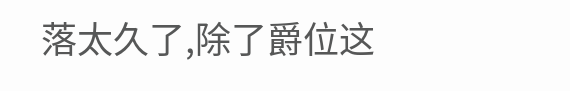落太久了,除了爵位这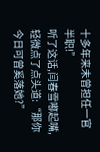十多年来未曾担任一官半职!”
听了这话,闫春雪嘟起嘴,轻微点了点头道:“那你今日可曾奚落她?”